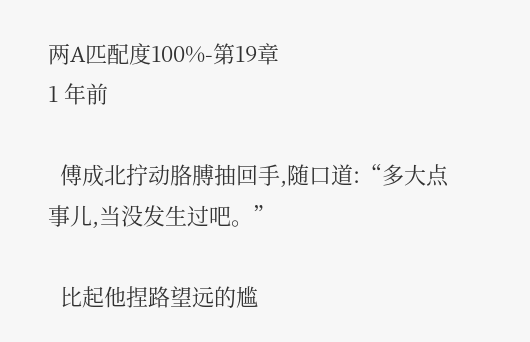两A匹配度100%-第19章
1 年前

  傅成北拧动胳膊抽回手,随口道:“多大点事儿,当没发生过吧。”

  比起他捏路望远的尴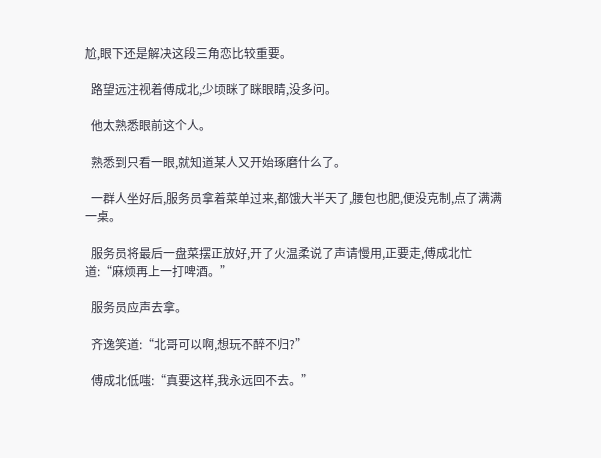尬,眼下还是解决这段三角恋比较重要。

  路望远注视着傅成北,少顷眯了眯眼睛,没多问。

  他太熟悉眼前这个人。

  熟悉到只看一眼,就知道某人又开始琢磨什么了。

  一群人坐好后,服务员拿着菜单过来,都饿大半天了,腰包也肥,便没克制,点了满满一桌。

  服务员将最后一盘菜摆正放好,开了火温柔说了声请慢用,正要走,傅成北忙道:“麻烦再上一打啤酒。”

  服务员应声去拿。

  齐逸笑道:“北哥可以啊,想玩不醉不归?”

  傅成北低嗤:“真要这样,我永远回不去。”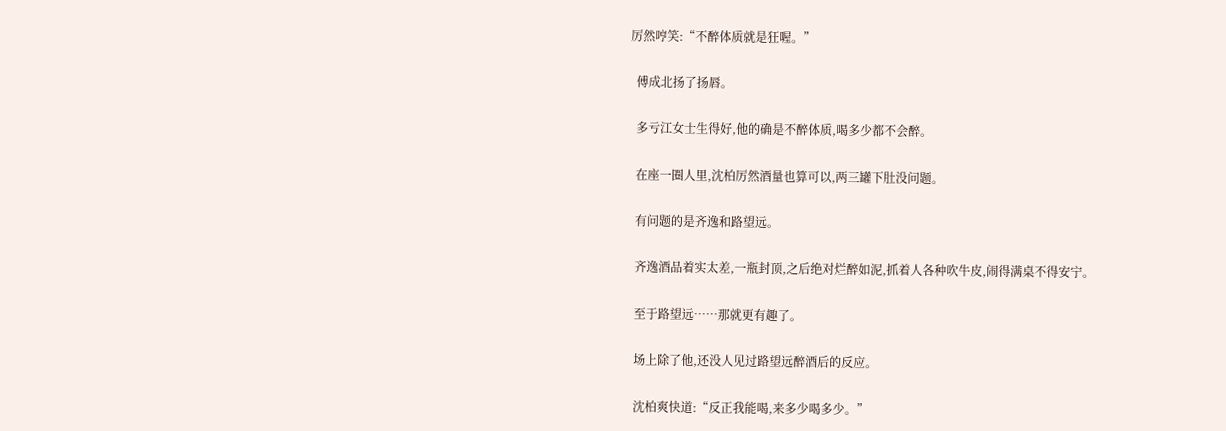厉然哼笑:“不醉体质就是狂喔。”

  傅成北扬了扬唇。

  多亏江女士生得好,他的确是不醉体质,喝多少都不会醉。

  在座一圈人里,沈柏厉然酒量也算可以,两三罐下肚没问题。

  有问题的是齐逸和路望远。

  齐逸酒品着实太差,一瓶封顶,之后绝对烂醉如泥,抓着人各种吹牛皮,闹得满桌不得安宁。

  至于路望远……那就更有趣了。

  场上除了他,还没人见过路望远醉酒后的反应。

  沈柏爽快道:“反正我能喝,来多少喝多少。”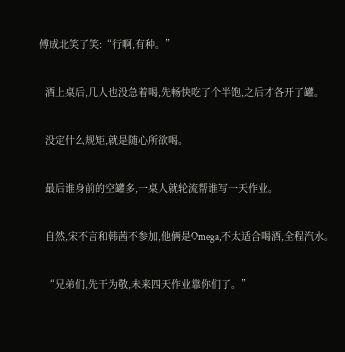傅成北笑了笑:“行啊,有种。”

  酒上桌后,几人也没急着喝,先畅快吃了个半饱,之后才各开了罐。

  没定什么规矩,就是随心所欲喝。

  最后谁身前的空罐多,一桌人就轮流帮谁写一天作业。

  自然,宋不言和韩茜不参加,他俩是Omega,不太适合喝酒,全程汽水。

  “兄弟们,先干为敬,未来四天作业靠你们了。”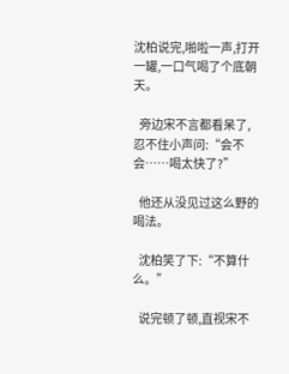沈柏说完,啪啦一声,打开一罐,一口气喝了个底朝天。

  旁边宋不言都看呆了,忍不住小声问:“会不会……喝太快了?”

  他还从没见过这么野的喝法。

  沈柏笑了下:“不算什么。”

  说完顿了顿,直视宋不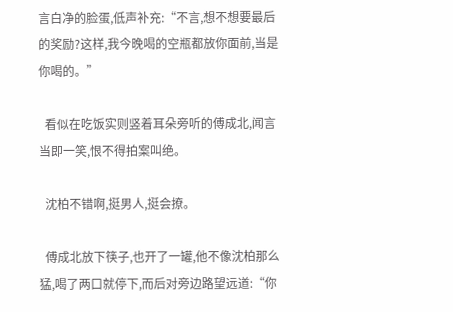言白净的脸蛋,低声补充:“不言,想不想要最后的奖励?这样,我今晚喝的空瓶都放你面前,当是你喝的。”

  看似在吃饭实则竖着耳朵旁听的傅成北,闻言当即一笑,恨不得拍案叫绝。

  沈柏不错啊,挺男人,挺会撩。

  傅成北放下筷子,也开了一罐,他不像沈柏那么猛,喝了两口就停下,而后对旁边路望远道:“你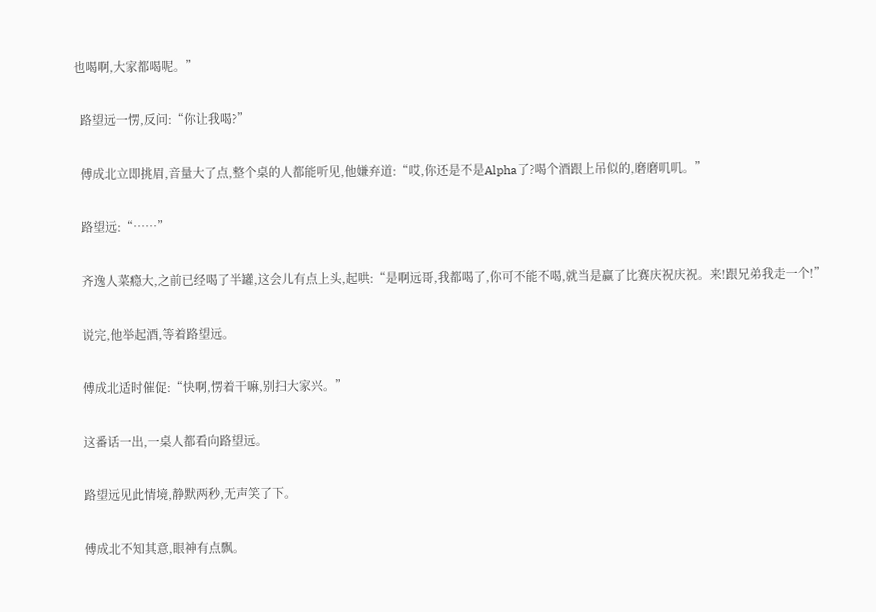也喝啊,大家都喝呢。”

  路望远一愣,反问:“你让我喝?”

  傅成北立即挑眉,音量大了点,整个桌的人都能听见,他嫌弃道:“哎,你还是不是Alpha了?喝个酒跟上吊似的,磨磨叽叽。”

  路望远:“……”

  齐逸人菜瘾大,之前已经喝了半罐,这会儿有点上头,起哄:“是啊远哥,我都喝了,你可不能不喝,就当是赢了比赛庆祝庆祝。来!跟兄弟我走一个!”

  说完,他举起酒,等着路望远。

  傅成北适时催促:“快啊,愣着干嘛,别扫大家兴。”

  这番话一出,一桌人都看向路望远。

  路望远见此情境,静默两秒,无声笑了下。

  傅成北不知其意,眼神有点飘。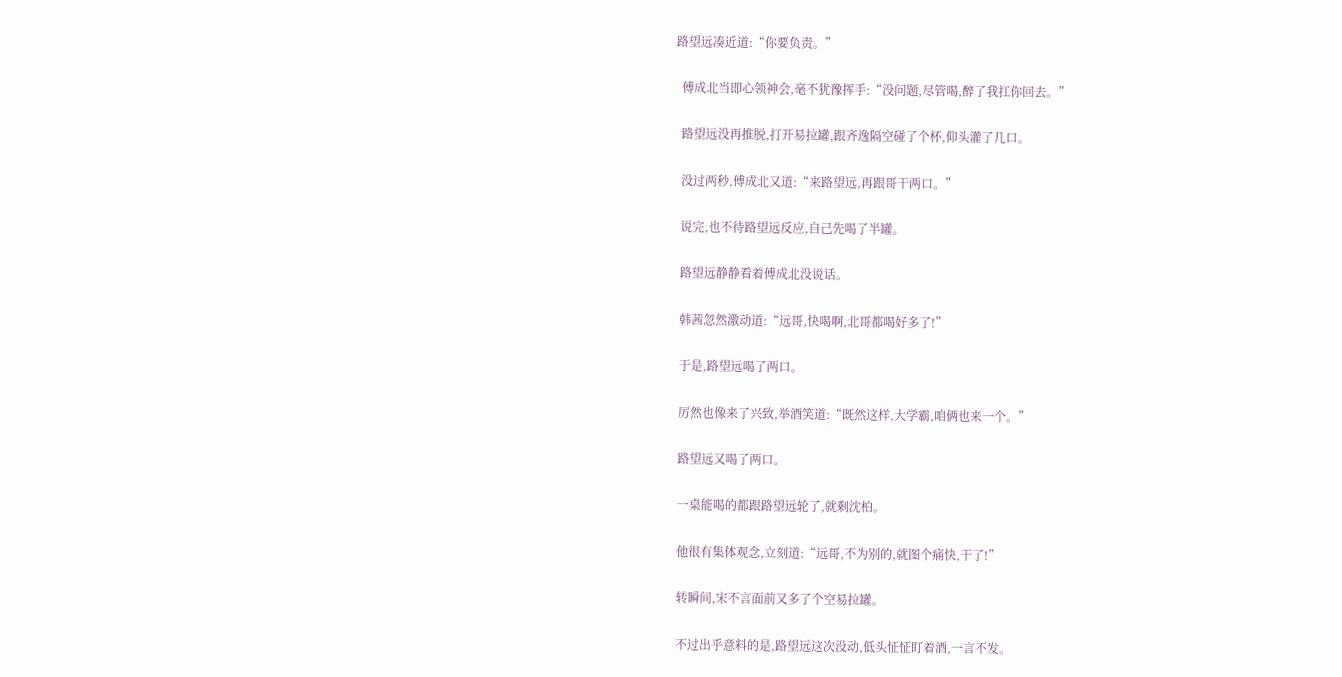路望远凑近道:“你要负责。”

  傅成北当即心领神会,毫不犹豫挥手:“没问题,尽管喝,醉了我扛你回去。”

  路望远没再推脱,打开易拉罐,跟齐逸隔空碰了个杯,仰头灌了几口。

  没过两秒,傅成北又道:“来路望远,再跟哥干两口。”

  说完,也不待路望远反应,自己先喝了半罐。

  路望远静静看着傅成北没说话。

  韩茜忽然激动道:“远哥,快喝啊,北哥都喝好多了!”

  于是,路望远喝了两口。

  厉然也像来了兴致,举酒笑道:“既然这样,大学霸,咱俩也来一个。”

  路望远又喝了两口。

  一桌能喝的都跟路望远轮了,就剩沈柏。

  他很有集体观念,立刻道:“远哥,不为别的,就图个痛快,干了!”

  转瞬间,宋不言面前又多了个空易拉罐。

  不过出乎意料的是,路望远这次没动,低头怔怔盯着酒,一言不发。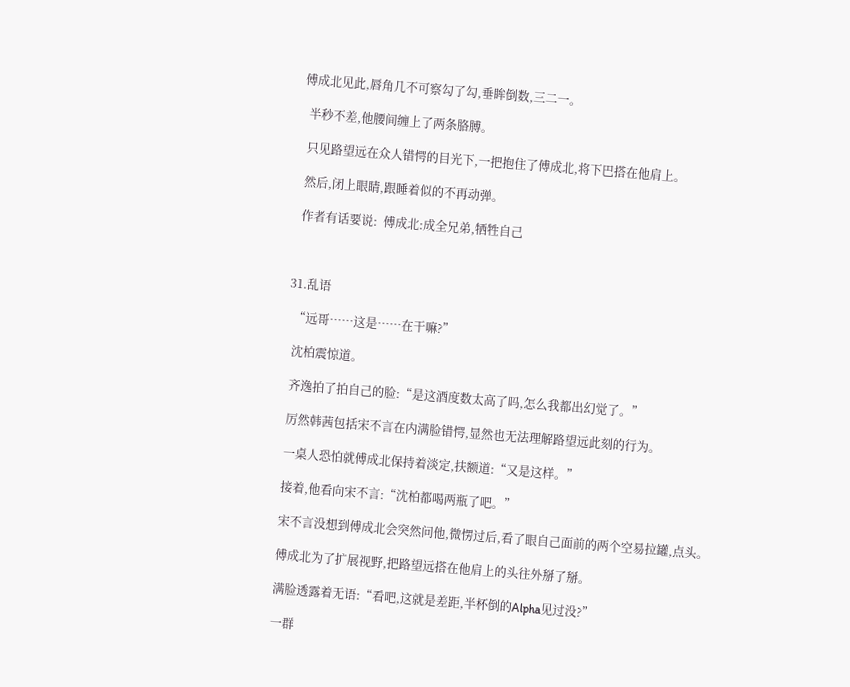傅成北见此,唇角几不可察勾了勾,垂眸倒数,三二一。

  半秒不差,他腰间缠上了两条胳膊。

  只见路望远在众人错愕的目光下,一把抱住了傅成北,将下巴搭在他肩上。

  然后,闭上眼睛,跟睡着似的不再动弹。

  作者有话要说:  傅成北:成全兄弟,牺牲自己



31.乱语

  “远哥……这是……在干嘛?”

  沈柏震惊道。

  齐逸拍了拍自己的脸:“是这酒度数太高了吗,怎么我都出幻觉了。”

  厉然韩茜包括宋不言在内满脸错愕,显然也无法理解路望远此刻的行为。

  一桌人恐怕就傅成北保持着淡定,扶额道:“又是这样。”

  接着,他看向宋不言:“沈柏都喝两瓶了吧。”

  宋不言没想到傅成北会突然问他,微愣过后,看了眼自己面前的两个空易拉罐,点头。

  傅成北为了扩展视野,把路望远搭在他肩上的头往外掰了掰。

  满脸透露着无语:“看吧,这就是差距,半杯倒的Alpha见过没?”

  一群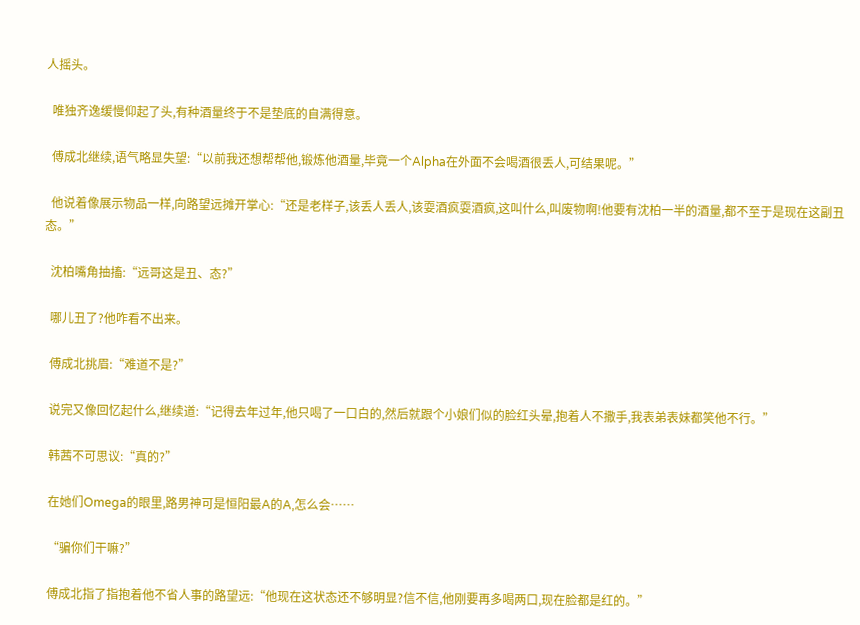人摇头。

  唯独齐逸缓慢仰起了头,有种酒量终于不是垫底的自满得意。

  傅成北继续,语气略显失望:“以前我还想帮帮他,锻炼他酒量,毕竟一个Alpha在外面不会喝酒很丢人,可结果呢。”

  他说着像展示物品一样,向路望远摊开掌心:“还是老样子,该丢人丢人,该耍酒疯耍酒疯,这叫什么,叫废物啊!他要有沈柏一半的酒量,都不至于是现在这副丑态。”

  沈柏嘴角抽搐:“远哥这是丑、态?”

  哪儿丑了?他咋看不出来。

  傅成北挑眉:“难道不是?”

  说完又像回忆起什么,继续道:“记得去年过年,他只喝了一口白的,然后就跟个小娘们似的脸红头晕,抱着人不撒手,我表弟表妹都笑他不行。”

  韩茜不可思议:“真的?”

  在她们Omega的眼里,路男神可是恒阳最A的A,怎么会……

  “骗你们干嘛?”

  傅成北指了指抱着他不省人事的路望远:“他现在这状态还不够明显?信不信,他刚要再多喝两口,现在脸都是红的。”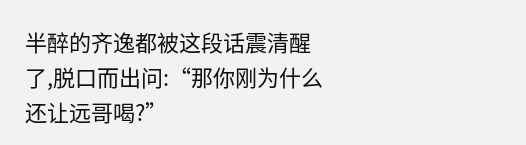半醉的齐逸都被这段话震清醒了,脱口而出问:“那你刚为什么还让远哥喝?”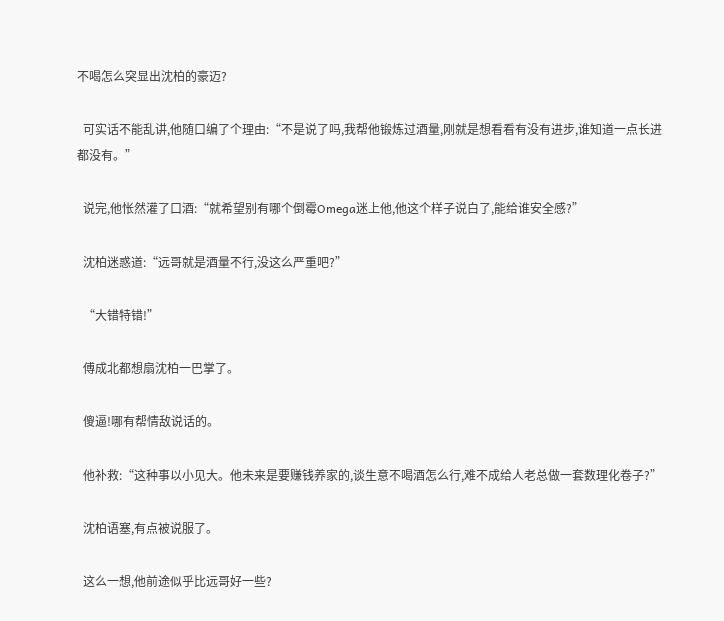不喝怎么突显出沈柏的豪迈?

  可实话不能乱讲,他随口编了个理由:“不是说了吗,我帮他锻炼过酒量,刚就是想看看有没有进步,谁知道一点长进都没有。”

  说完,他怅然灌了口酒:“就希望别有哪个倒霉Omega迷上他,他这个样子说白了,能给谁安全感?”

  沈柏迷惑道:“远哥就是酒量不行,没这么严重吧?”

  “大错特错!”

  傅成北都想扇沈柏一巴掌了。

  傻逼!哪有帮情敌说话的。

  他补救:“这种事以小见大。他未来是要赚钱养家的,谈生意不喝酒怎么行,难不成给人老总做一套数理化卷子?”

  沈柏语塞,有点被说服了。

  这么一想,他前途似乎比远哥好一些?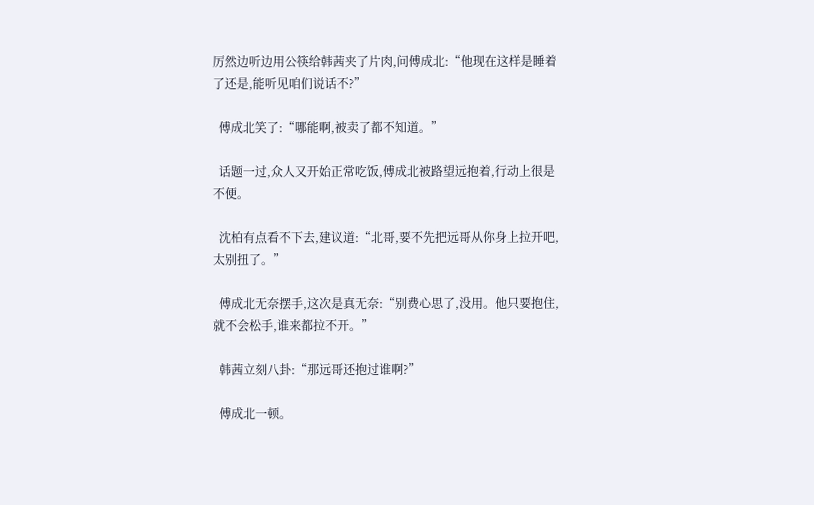厉然边听边用公筷给韩茜夹了片肉,问傅成北:“他现在这样是睡着了还是,能听见咱们说话不?”

  傅成北笑了:“哪能啊,被卖了都不知道。”

  话题一过,众人又开始正常吃饭,傅成北被路望远抱着,行动上很是不便。

  沈柏有点看不下去,建议道:“北哥,要不先把远哥从你身上拉开吧,太别扭了。”

  傅成北无奈摆手,这次是真无奈:“别费心思了,没用。他只要抱住,就不会松手,谁来都拉不开。”

  韩茜立刻八卦:“那远哥还抱过谁啊?”

  傅成北一顿。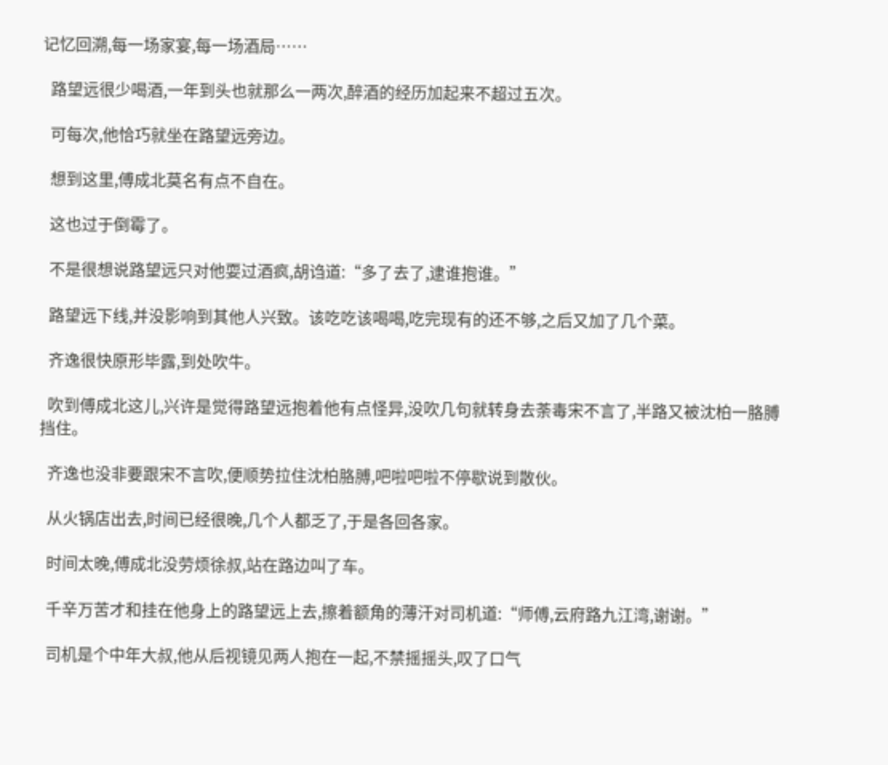记忆回溯,每一场家宴,每一场酒局……

  路望远很少喝酒,一年到头也就那么一两次,醉酒的经历加起来不超过五次。

  可每次,他恰巧就坐在路望远旁边。

  想到这里,傅成北莫名有点不自在。

  这也过于倒霉了。

  不是很想说路望远只对他耍过酒疯,胡诌道:“多了去了,逮谁抱谁。”

  路望远下线,并没影响到其他人兴致。该吃吃该喝喝,吃完现有的还不够,之后又加了几个菜。

  齐逸很快原形毕露,到处吹牛。

  吹到傅成北这儿,兴许是觉得路望远抱着他有点怪异,没吹几句就转身去荼毒宋不言了,半路又被沈柏一胳膊挡住。

  齐逸也没非要跟宋不言吹,便顺势拉住沈柏胳膊,吧啦吧啦不停歇说到散伙。

  从火锅店出去,时间已经很晚,几个人都乏了,于是各回各家。

  时间太晚,傅成北没劳烦徐叔,站在路边叫了车。

  千辛万苦才和挂在他身上的路望远上去,擦着额角的薄汗对司机道:“师傅,云府路九江湾,谢谢。”

  司机是个中年大叔,他从后视镜见两人抱在一起,不禁摇摇头,叹了口气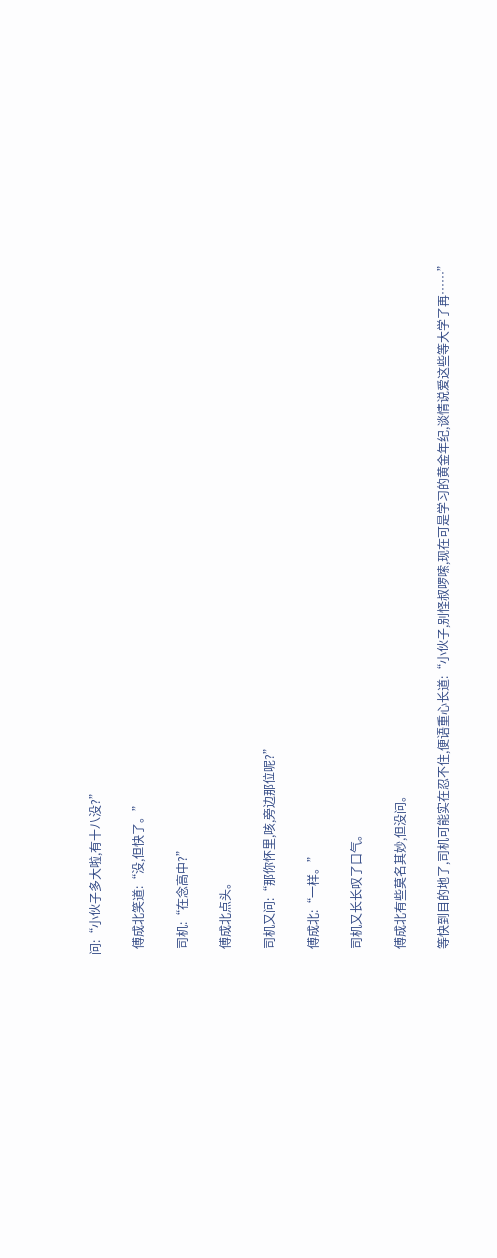问:“小伙子多大啦,有十八没?”

  傅成北笑道:“没,但快了。”

  司机:“在念高中?”

  傅成北点头。

  司机又问:“那你怀里,咳,旁边那位呢?”

  傅成北:“一样。”

  司机又长长叹了口气。

  傅成北有些莫名其妙,但没问。

  等快到目的地了,司机可能实在忍不住,便语重心长道:“小伙子,别怪叔啰嗦,现在可是学习的黄金年纪,谈情说爱这些等大学了再……”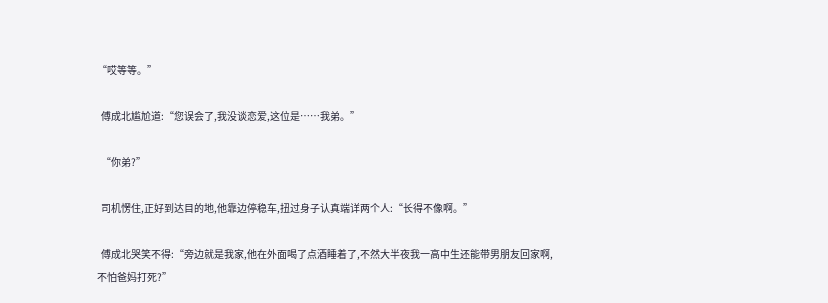“哎等等。”

  傅成北尴尬道:“您误会了,我没谈恋爱,这位是……我弟。”

  “你弟?”

  司机愣住,正好到达目的地,他靠边停稳车,扭过身子认真端详两个人:“长得不像啊。”

  傅成北哭笑不得:“旁边就是我家,他在外面喝了点酒睡着了,不然大半夜我一高中生还能带男朋友回家啊,不怕爸妈打死?”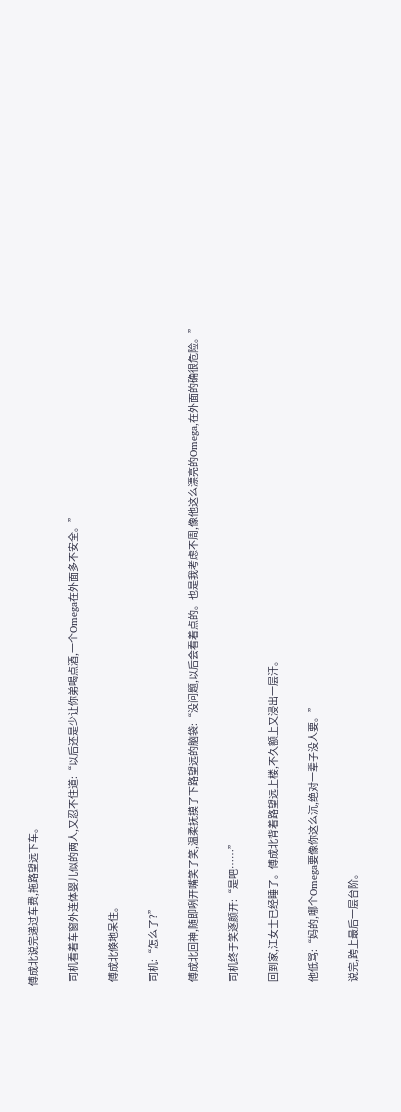傅成北说完递过车费,拖路望远下车。

  司机看着车窗外连体婴儿似的两人,又忍不住道:“以后还是少让你弟喝点酒,一个Omega在外面多不安全。”

  傅成北倏地呆住。

  司机:“怎么了?”

  傅成北回神,随即咧开嘴笑了笑,温柔抚摸了下路望远的脑袋:“没问题,以后会看着点的。也是我考虑不周,像他这么漂亮的Omega,在外面的确很危险。”

  司机终于笑逐颜开:“是吧……”

  回到家,江女士已经睡了。傅成北背着路望远上楼,不久额上又浸出一层汗。

  他低骂:“妈的,哪个Omega要像你这么沉,绝对一辈子没人要。”

  说完,跨上最后一层台阶。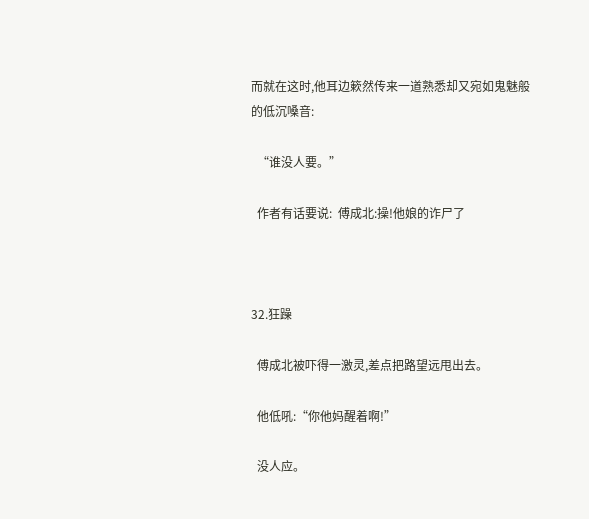而就在这时,他耳边簌然传来一道熟悉却又宛如鬼魅般的低沉嗓音:

  “谁没人要。”

  作者有话要说:  傅成北:操!他娘的诈尸了



32.狂躁

  傅成北被吓得一激灵,差点把路望远甩出去。

  他低吼:“你他妈醒着啊!”

  没人应。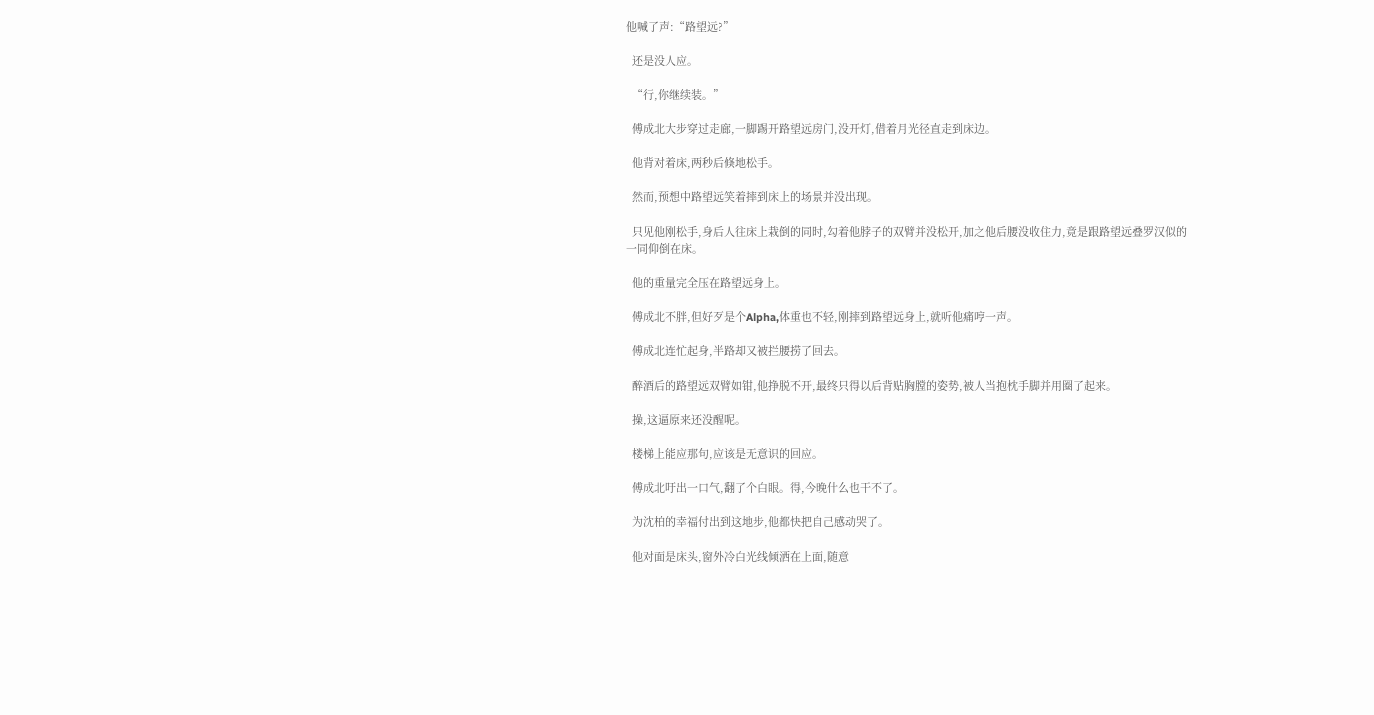他喊了声:“路望远?”

  还是没人应。

  “行,你继续装。”

  傅成北大步穿过走廊,一脚踢开路望远房门,没开灯,借着月光径直走到床边。

  他背对着床,两秒后倏地松手。

  然而,预想中路望远笑着摔到床上的场景并没出现。

  只见他刚松手,身后人往床上栽倒的同时,勾着他脖子的双臂并没松开,加之他后腰没收住力,竟是跟路望远叠罗汉似的一同仰倒在床。

  他的重量完全压在路望远身上。

  傅成北不胖,但好歹是个Alpha,体重也不轻,刚摔到路望远身上,就听他痛哼一声。

  傅成北连忙起身,半路却又被拦腰捞了回去。

  醉酒后的路望远双臂如钳,他挣脱不开,最终只得以后背贴胸膛的姿势,被人当抱枕手脚并用圈了起来。

  操,这逼原来还没醒呢。

  楼梯上能应那句,应该是无意识的回应。

  傅成北吁出一口气,翻了个白眼。得,今晚什么也干不了。

  为沈柏的幸福付出到这地步,他都快把自己感动哭了。

  他对面是床头,窗外冷白光线倾洒在上面,随意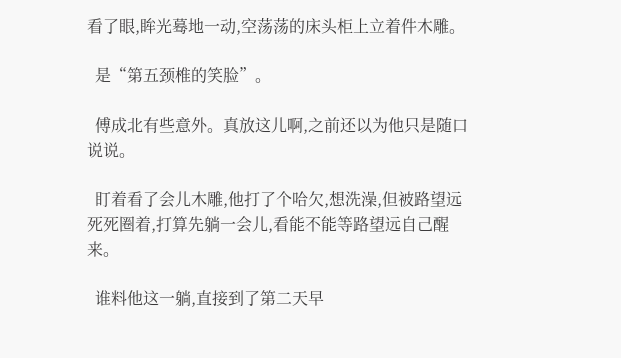看了眼,眸光蓦地一动,空荡荡的床头柜上立着件木雕。

  是“第五颈椎的笑脸”。

  傅成北有些意外。真放这儿啊,之前还以为他只是随口说说。

  盯着看了会儿木雕,他打了个哈欠,想洗澡,但被路望远死死圈着,打算先躺一会儿,看能不能等路望远自己醒来。

  谁料他这一躺,直接到了第二天早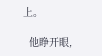上。

  他睁开眼,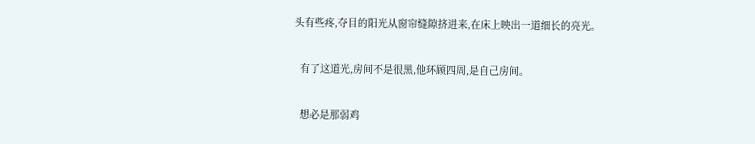头有些疼,夺目的阳光从窗帘缝隙挤进来,在床上映出一道细长的亮光。

  有了这道光,房间不是很黑,他环顾四周,是自己房间。

  想必是那弱鸡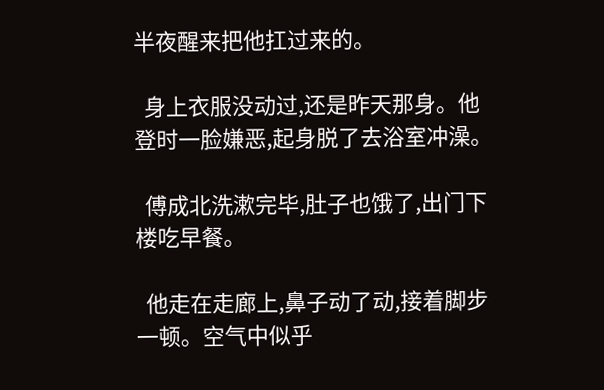半夜醒来把他扛过来的。

  身上衣服没动过,还是昨天那身。他登时一脸嫌恶,起身脱了去浴室冲澡。

  傅成北洗漱完毕,肚子也饿了,出门下楼吃早餐。

  他走在走廊上,鼻子动了动,接着脚步一顿。空气中似乎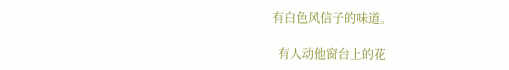有白色风信子的味道。

  有人动他窗台上的花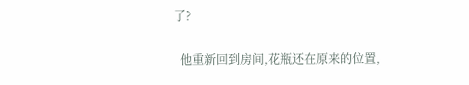了?

  他重新回到房间,花瓶还在原来的位置,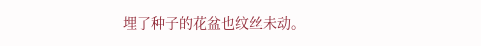埋了种子的花盆也纹丝未动。